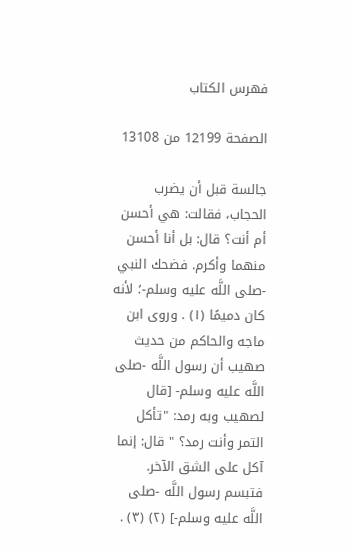فهرس الكتاب

الصفحة 12199 من 13108

جالسة قبل أن يضرب الحجاب، فقالت: هي أحسن أم أنت؟ قال: بل أنا أحسن منهما وأكرم. فضحك النبي -صلى اللَّه عليه وسلم-؛ لأنه كان دميمًا (١) . وروى ابن ماجه والحاكم من حديث صهيب أن رسول اللَّه -صلى اللَّه عليه وسلم- [قال لصهيب وبه رمد: "تأكل التمر وأنت رمد؟ " قال: إنما آكل على الشق الآخر. فتبسم رسول اللَّه -صلى اللَّه عليه وسلم-] (٢) (٣) .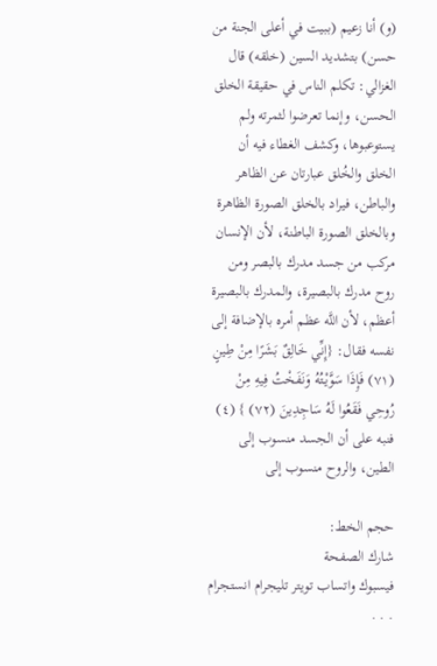(و) أنا زعيم (ببيت في أعلى الجنة من حسن) بتشديد السين (خلقه) قال الغزالي: تكلم الناس في حقيقة الخلق الحسن، وإنما تعرضوا لثمرته ولم يستوعبوها، وكشف الغطاء فيه أن الخلق والخُلق عبارتان عن الظاهر والباطن، فيراد بالخلق الصورة الظاهرة وبالخلق الصورة الباطنة، لأن الإنسان مركب من جسد مدرك بالبصر ومن روح مدرك بالبصيرة، والمدرك بالبصيرة أعظم، لأن اللَّه عظم أمره بالإضافة إلى نفسه فقال: {إِنِّي خَالِقٌ بَشَرًا مِنْ طِينٍ (٧١) فَإِذَا سَوَّيْتُهُ وَنَفَخْتُ فِيهِ مِنْ رُوحِي فَقَعُوا لَهُ سَاجِدِينَ (٧٢) } (٤) فنبه على أن الجسد منسوب إلى الطين، والروح منسوب إلى

حجم الخط:
شارك الصفحة
فيسبوك واتساب تويتر تليجرام انستجرام
. . .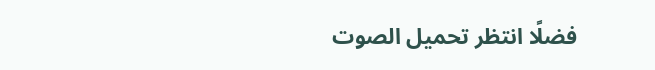فضلًا انتظر تحميل الصوت